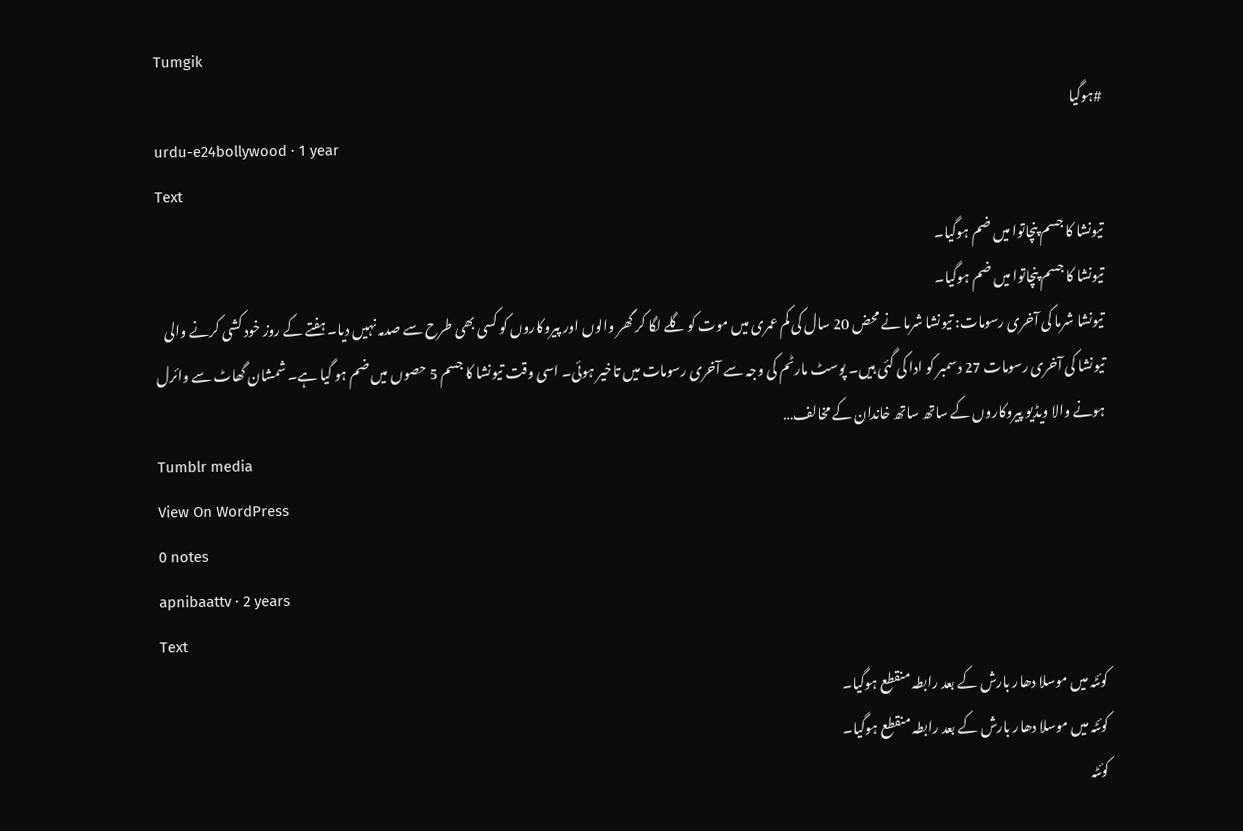Tumgik
#ہوگیا
urdu-e24bollywood · 1 year
Text
تیونشا کا جسم پنچاتوا میں ضم ہوگیا۔
تیونشا کا جسم پنچاتوا میں ضم ہوگیا۔
تیونشا شرما کی آخری رسومات: تیونشا شرما نے محض 20 سال کی کم عمری میں موت کو گلے لگا کر گھر والوں اور پیروکاروں کو کسی بھی طرح سے صدمہ نہیں دیا۔ ہفتے کے روز خود کشی کرنے والی تیونشا کی آخری رسومات 27 دسمبر کو ادا کی گئی ہیں۔ پوسٹ مارٹم کی وجہ سے آخری رسومات میں تاخیر ہوئی۔ اسی وقت تیونشا کا جسم 5 حصوں میں ضم ہو گیا ہے۔ شمشان گھاٹ سے وائرل ہونے والا ویڈیو پیروکاروں کے ساتھ ساتھ خاندان کے مخالف…
Tumblr media
View On WordPress
0 notes
apnibaattv · 2 years
Text
کوئٹہ میں موسلا دھار بارش کے بعد رابطہ منقطع ہوگیا۔
کوئٹہ میں موسلا دھار بارش کے بعد رابطہ منقطع ہوگیا۔
کوئٹہ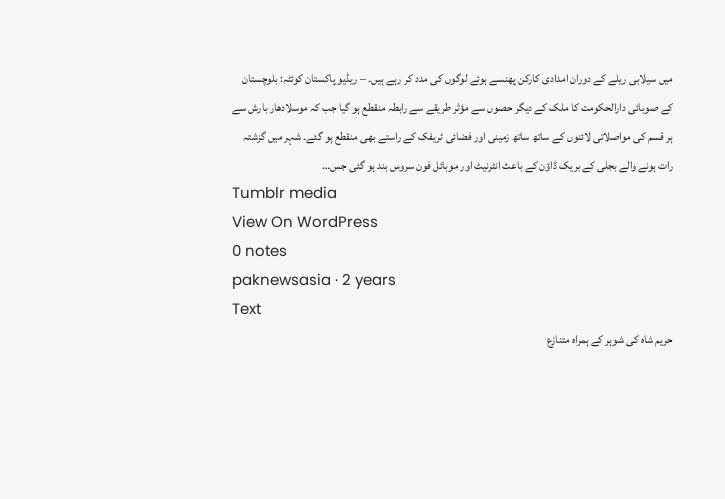میں سیلابی ریلے کے دوران امدادی کارکن پھنسے ہوئے لوگوں کی مدد کر رہے ہیں۔ – ریڈیو پاکستان کوئٹہ: بلوچستان کے صوبائی دارالحکومت کا ملک کے دیگر حصوں سے مؤثر طریقے سے رابطہ منقطع ہو گیا جب کہ موسلادھار بارش سے ہر قسم کی مواصلاتی لائنوں کے ساتھ ساتھ زمینی اور فضائی ٹریفک کے راستے بھی منقطع ہو گئے۔ شہر میں گزشتہ رات ہونے والے بجلی کے بریک ڈاؤن کے باعث انٹرنیٹ اور موبائل فون سروس بند ہو گئی جس…
Tumblr media
View On WordPress
0 notes
paknewsasia · 2 years
Text
حریم شاہ کی شوہر کے ہمراہ متنازع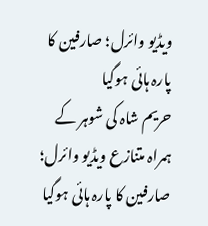ویڈیو وائرل؛ صارفین کا پارہ ہائی ہوگیا
حریم شاہ کی شوہر کے ہمراہ متنازع ویڈیو وائرل؛ صارفین کا پارہ ہائی ہوگیا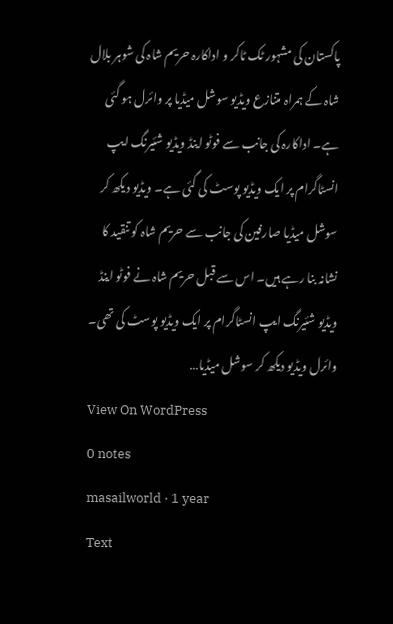پاکستان کی مشہور ٹک ٹاکر و اداکارہ حریم شاہ کی شوہر بلال شاہ کے ہمراہ متنازع ویڈیو سوشل میڈیا پر وائرل ہو گئی ہے۔ اداکارہ کی جانب سے فوٹو اینڈ ویڈیو شئیرنگ ایپ انسٹاگرام پر ایک ویڈیو پوسٹ کی گئی ہے۔ ویڈیو دیکھ کر سوشل میڈیا صارفین کی جانب سے حریم شاہ کو تنقید کا نشانہ بنا رہے ہیں۔ اس سے قبل حریم شاہ نے فوٹو اینڈ ویڈیو شئیرنگ ایپ انسٹاگرام پر ایک ویڈیو پوسٹ کی تھی۔ وائرل ویڈیو دیکھ کر سوشل میڈیا…
View On WordPress
0 notes
masailworld · 1 year
Text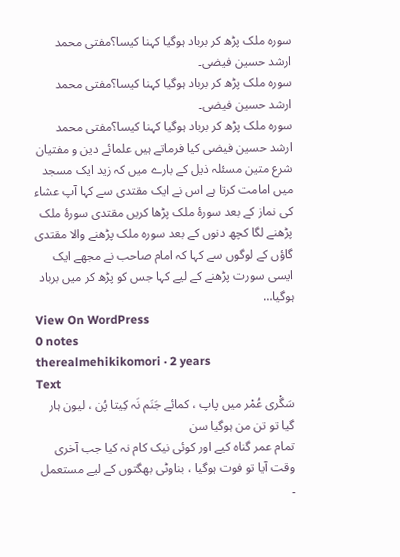سورہ ملک پڑھ کر برباد ہوگیا کہنا کیسا؟مفتی محمد ارشد حسین فیضی۔
سورہ ملک پڑھ کر برباد ہوگیا کہنا کیسا؟مفتی محمد ارشد حسین فیضی۔
سورہ ملک پڑھ کر برباد ہوگیا کہنا کیسا؟مفتی محمد ارشد حسین فیضی کیا فرماتے ہیں علمائے دین و مفتیان شرع متین مسئلہ ذیل کے بارے میں کہ زید ایک مسجد میں امامت کرتا ہے اس نے ایک مقتدی سے کہا آپ عشاء کی نماز کے بعد سورۂ ملک پڑھا کریں مقتدی سورۂ ملک پڑھنے لگا کچھ دنوں کے بعد سورہ ملک پڑھنے والا مقتدی گاؤں کے لوگوں سے کہا کہ امام صاحب نے مجھے ایک ایسی سورت پڑھنے کے لیے کہا جس کو پڑھ کر میں برباد ہوگیا…
View On WordPress
0 notes
therealmehikikomori · 2 years
Text
سَگْری عُمْر میں پاپ ، کمائے جَنَم نَہ کِیتا پُن ، لیون ہار گیا تو تن من ہوگیا سن
تمام عمر گناہ کیے اور کوئی نیک کام نہ کیا جب آخری وقت آیا تو فوت ہوگیا ، بناوٹی بھگتوں کے لیے مستعمل ۔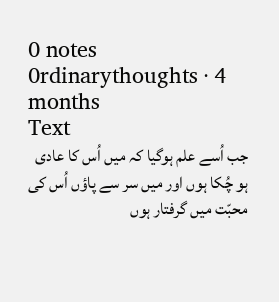0 notes
0rdinarythoughts · 4 months
Text
جب اُسے علم ہوگیا کہ میں اُس کا عادی ہو چُکا ہوں اور میں سر سے پاؤں اُس کی محبّت میں گرفتار ہوں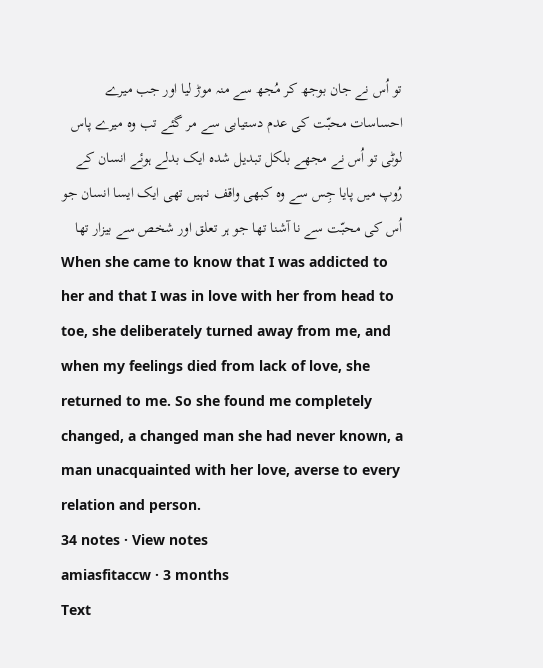تو اُس نے جان بوجھ کر مُجھ سے منہ موڑ لیا اور جب میرے احساسات محبّت کی عدم دستیابی سے مر گئے تب وہ میرے پاس لوٹی تو اُس نے مجھے بلکل تبدیل شدہ ایک بدلے ہوئے انسان کے رُوپ میں پایا جِس سے وہ کبھی واقف نہیں تھی ایک ایسا انسان جو اُس کی محبّت سے نا آشنا تھا جو ہر تعلق اور شخص سے بیزار تھا
When she came to know that I was addicted to her and that I was in love with her from head to toe, she deliberately turned away from me, and when my feelings died from lack of love, she returned to me. So she found me completely changed, a changed man she had never known, a man unacquainted with her love, averse to every relation and person.
34 notes · View notes
amiasfitaccw · 3 months
Text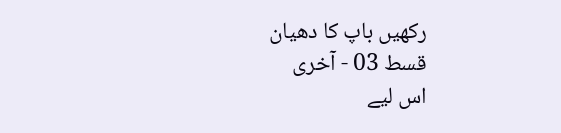رکھیں باپ کا دھیان
قسط 03 - آخری
اس لیے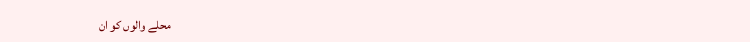محلے والوں کو ان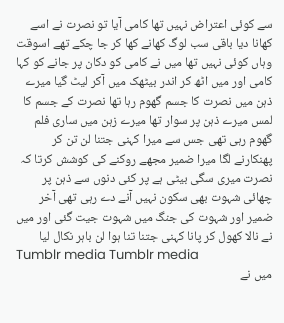سے کوئی اعتراض نہیں تھا کامی آیا تو نصرت نے اسے کھانا دیا باقی سب لوگ کھانے کھا کر جا چکے تھے اسوقت وہاں کوئی نہیں تھا میں نے کامی کو دکان پر جانے کو کہا کامی اور میں اٹھ کر اندر بیٹھک میں آکر لیٹ گیا میرے ذہن میں نصرت کا جسم گھوم رہا تھا نصرت کے جسم کا لمس میرے ذہن پر سوار تھا میرے زہن میں ساری فلم گھوم رہی تھی جس سے میرا کہنی جتنا لن تن کر پھنکارنے لگا میرا ضمیر مجھے روکنے کی کوشش کرتا کہ نصرت میری سگی بیٹی ہے پر کئی دنوں سے ذہن پر چھائی شہوت بھی سکون نہیں آنے دے رہی تھی آخر ضمیر اور شہوت کی جنگ میں شہوت جیت گئی اور میں نے نالا کھول کر پانا کہنی جتنا تنا ہوا لن باہر نکال لیا
Tumblr media Tumblr media
میں نے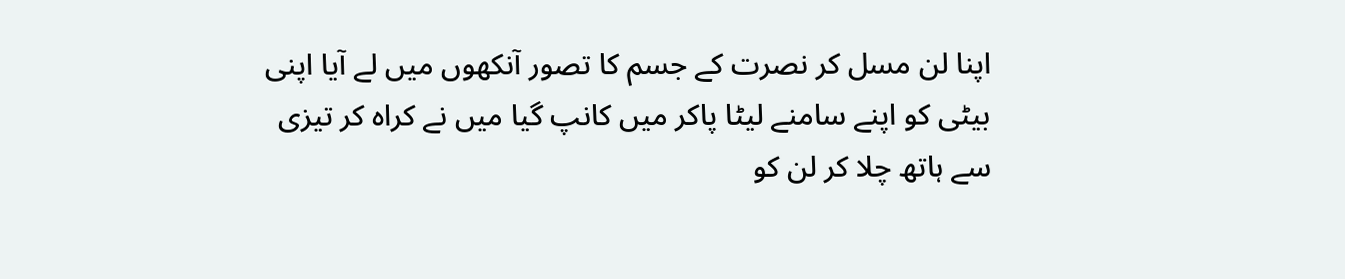اپنا لن مسل کر نصرت کے جسم کا تصور آنکھوں میں لے آیا اپنی بیٹی کو اپنے سامنے لیٹا پاکر میں کانپ گیا میں نے کراہ کر تیزی سے ہاتھ چلا کر لن کو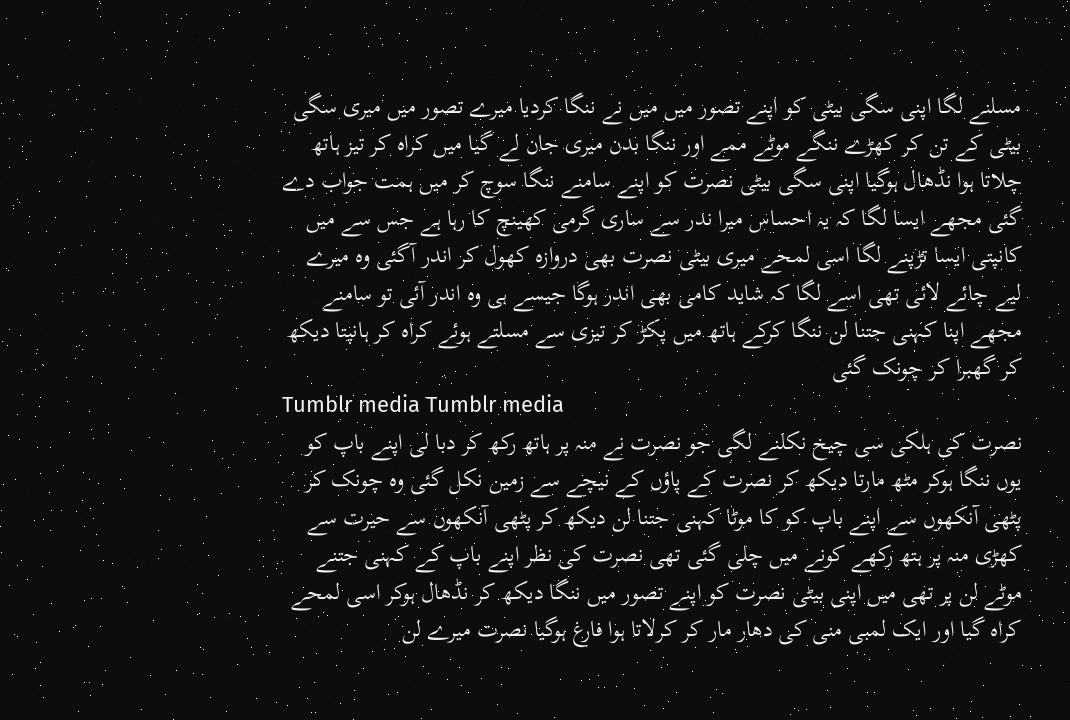مسلنے لگا اپنی سگی بیٹی کو اپنے تصور میں میں نے ننگا کردیا میرے تصور میں میری سگی بیٹی کے تن کر کھڑے ننگے موٹے ممے اور ننگا بدن میری جان لے گیا میں کراہ کر تیز ہاتھ چلاتا ہوا نڈھال ہوگیا اپنی سگی بیٹی نصرت کو اپنے سامنے ننگا سوچ کر میں ہمت جواب دے گئی مجھے ایسا لگا کہ یہ احساس میرا ندر سے ساری گرمی کھینچ کا رہا ہے جس سے میں کانپتی ایسا تڑپنے لگا اسی لمحے میری بیٹی نصرت بھی دروازہ کھول کر اندر آگئی وہ میرے لیے چائے لائی تھی اسے لگا کہ شاید کامی بھی اندر ہوگا جیسے ہی وہ اندر آئی تو سامنے مجھے اپنا کہنی جتنا لن ننگا کرکے ہاتھ میں پکڑ کر تیزی سے مسلتے ہوئے کراہ کر ہانپتا دیکھ کر گھبرا کر چونک گئی
Tumblr media Tumblr media
نصرت کی ہلکی سی چیخ نکلنے لگی جو نصرت نے منہ پر ہاتھ رکھ کر دبا لی اپنے باپ کو یوں ننگا ہوکر مٹھ مارتا دیکھ کر نصرت کے پاؤں کے نیچے سے زمین نکل گئی وہ چونک کر پٹھی آنکھوں سے اپنے باپ کو کا موٹا کہنی جتنا لن دیکھ کر پٹھی آنکھوں سے حیرت سے کھڑی منہ پر ہتھ رکھے کونے میں چلی گئی تھی نصرت کی نظر اپنے باپ کے کہنی جتنے موٹے لن پر تھی میں اپنی بیٹی نصرت کو اپنے تصور میں ننگا دیکھ کر نڈھال ہوکر اسی لمحے کراہ گیا اور ایک لمبی منی کی دھار مار کر کرلاتا ہوا فارغ ہوگیا نصرت میرے لن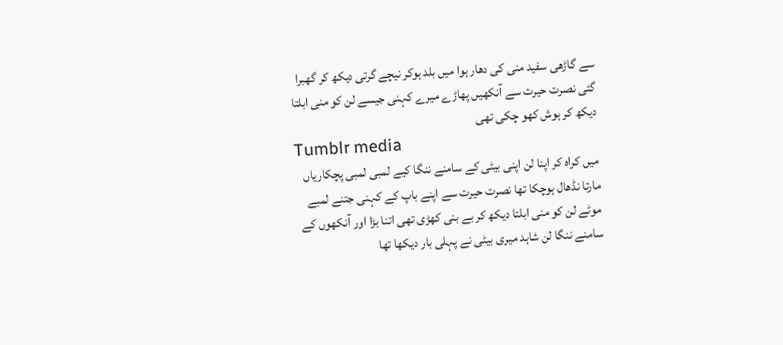سے گاڑھی سفید منی کی دھار ہوا میں بلد ہوکر نیچے گرتی دیکھ کر گھبرا گئی نصرت حیرت سے آنکھیں پھاڑے میرے کہنی جیسے لن کو منی ابلتا دیکھ کر ہوش کھو چکی تھی
Tumblr media
میں کراہ کر اپنا لن اپنی بیٹی کے سامنے ننگا کیے لمبی لمبی پچکاریاں مارتا نڈھال ہوچکا تھا نصرت حیرت سے اپنے باپ کے کہنی جتنے لمبے موٹے لن کو منی ابلتا دیکھ کر بے بنی کھڑی تھی اتنا بڑا اور آنکھوں کے سامنے ننگا لن شاہد میری بیٹی نے پہلی بار دیکھا تھا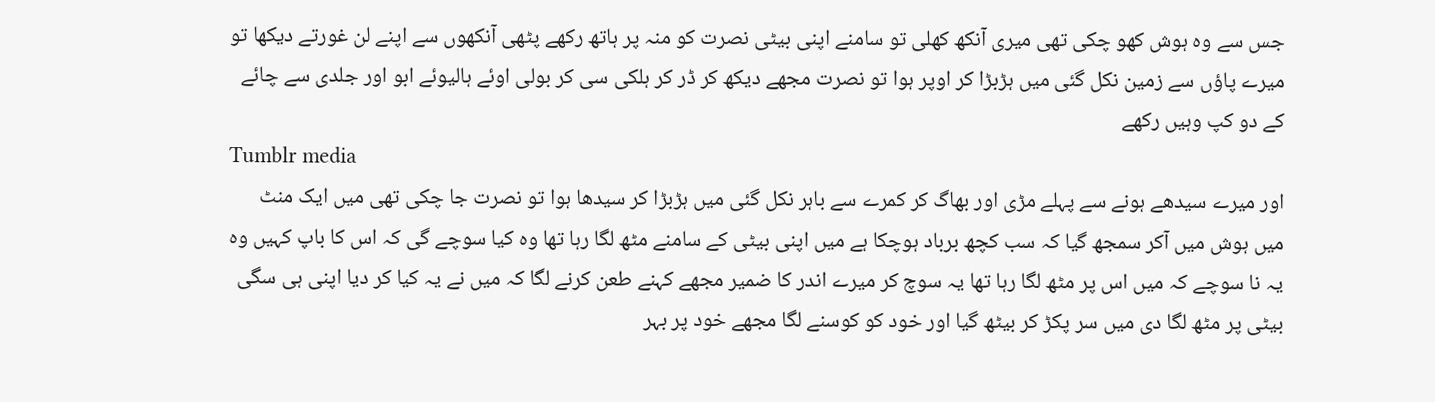جس سے وہ ہوش کھو چکی تھی میری آنکھ کھلی تو سامنے اپنی بیٹی نصرت کو منہ پر ہاتھ رکھے پٹھی آنکھوں سے اپنے لن غورتے دیکھا تو میرے پاؤں سے زمین نکل گئی میں ہڑبڑا کر اوپر ہوا تو نصرت مجھے دیکھ کر ڈر کر ہلکی سی کر بولی اوئے ہالیوئے ابو اور جلدی سے چائے کے دو کپ وہیں رکھے
Tumblr media
اور میرے سیدھے ہونے سے پہلے مڑی اور بھاگ کر کمرے سے باہر نکل گئی میں ہڑبڑا کر سیدھا ہوا تو نصرت جا چکی تھی میں ایک منٹ میں ہوش میں آکر سمجھ گیا کہ سب کچھ برباد ہوچکا ہے میں اپنی بیٹی کے سامنے مٹھ لگا رہا تھا وہ کیا سوچے گی کہ اس کا باپ کہیں وہ یہ نا سوچے کہ میں اس پر مٹھ لگا رہا تھا یہ سوچ کر میرے اندر کا ضمیر مجھے کہنے طعن کرنے لگا کہ میں نے یہ کیا کر دیا اپنی ہی سگی بیٹی پر مٹھ لگا دی میں سر پکڑ کر بیٹھ گیا اور خود کو کوسنے لگا مجھے خود پر بہر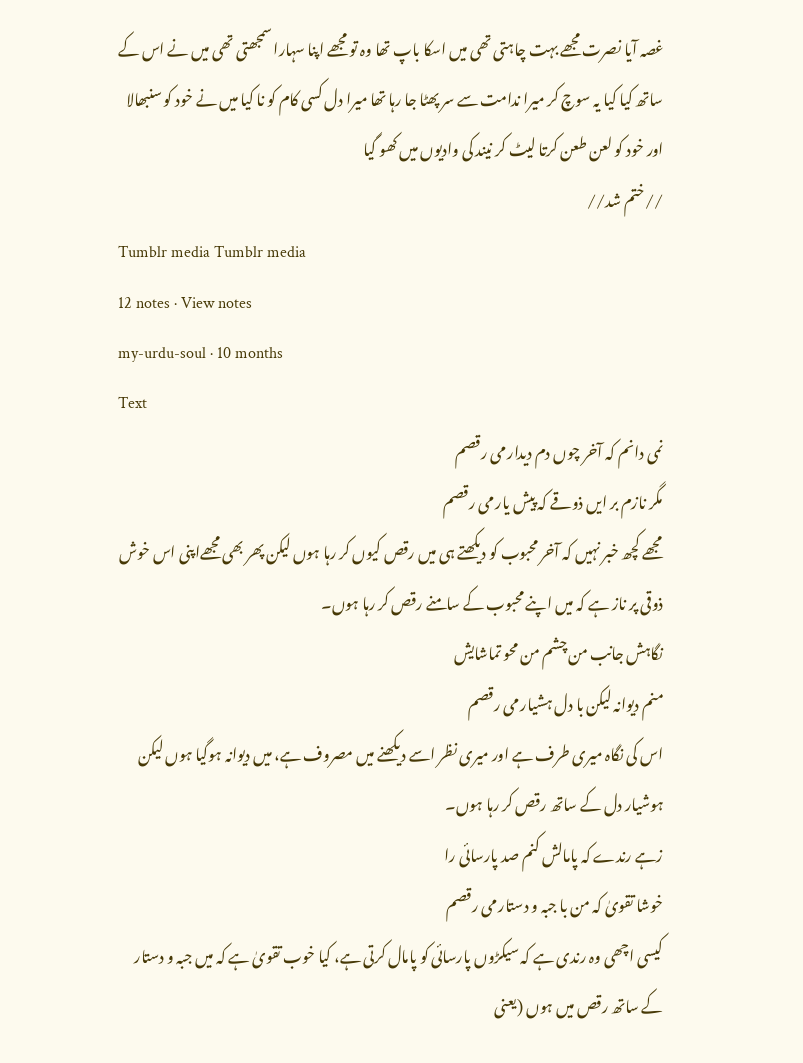غصہ آیا نصرت مجھے بہت چاہتی تھی میں اسکا باپ تھا وہ تو مجھے اپنا سہارا سمجھتی تھی میں نے اس کے ساتھ کیا کیا یہ سوچ کر میرا ندامت سے سر پھٹا جا رہا تھا میرا دل کسی کام کو نا کیا میں نے خود کو سنبھالا اور خود کو لعن طعن کرتا لیٹ کر نیند کی وادیوں میں کھو گیا
//ختم شد//
Tumblr media Tumblr media
12 notes · View notes
my-urdu-soul · 10 months
Text
نمی دانم کہ آخر چوں دم دیدار می رقصم
مگر نازم بر ایں ذوقے کہ پیش یار می رقصم
مجھے کچھ خبر نہیں کہ آخر محبوب کو دیکھتے ہی میں رقص کیوں کر رہا ہوں لیکن پھر بھی مجھےاپنی اس خوش ذوقی پر ناز ہے کہ میں اپنے محبوب کے سامنے رقص کر رہا ہوں۔
نگاہش جانب من چشم من محو تماشایش
منم دیوانہ لیکن با دل ہشیار می رقصم
اس کی نگاہ میری طرف ہے اور میری نظر اسے دیکھنے میں مصروف ہے، میں دیوانہ ہوگیا ہوں لیکن ہوشیار دل کے ساتھ رقص کر رہا ہوں۔
زہے رندے کہ پامالش کنم صد پارسائی را
خوشا تقویٰ کہ من با جبہ و دستار می رقصم
کیسی اچھی وہ رندی ہے کہ سیکڑوں پارسائی کو پامال کرتی ہے، کیا خوب تقویٰ ہے کہ میں جبہ و دستار کے ساتھ رقص میں ہوں (یعنی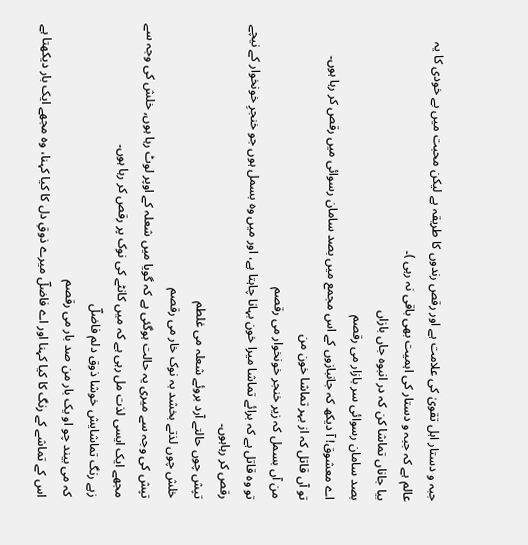جبہ و دستار اہل تقویٰ کی علامت ہے اور رقص رندوں کا طریقہ ہے لیکن محبت میں بے خودی کا یہ عالم ہے کہ جبہ و دستار کی اہمیت بھی باقی نہ رہی )۔
بیا جاناں تماشا کن کہ در انبوہ جاں بازاں
بصد سامان رسوائی سر بازار می رقصم
اے معشوق! آ دیکھ کہ جانبازوں کے اس مجمع میں بصد سامان رسوائی میں رقص کر رہا ہوں۔
تو آں قاتل کہ از بہر تماشا خون من
من آں بسمل کہ زیر خنجر خونخوار می رقصم
تو وہ قاتل ہے کہ برائے تماشا میرا خون بہانا چاہتا ہے، اور میں وہ بسمل ہوں جو خنجرِ خونخوار کے نیچے رقص کر رہاہوں۔
تپش چوں حالتے آرد بروئے شعلہ می غلطم
خلش چوں لذتے بخشد بہ نوک خار می رقصم
تپش کی وجہ سے میری یہ حالت ہوگئی ہے کہ گویا میں شعلہ کے اوپر لوٹ رہا ہوں, خلش کی وجہ سے مجھے ایک ایسی لذت مل رہی ہے کہ میں کانٹے کی نوک پر رقص کر رہا ہوں۔
زہے رنگ تماشایش خوشا ذوق دلم فاضلؔ
کہ می بیند چو او یک بار من صد بار می رقصم
اس کے تماشے کے رنگ کا کیا کہنا اور اے فاضلؔ میرے ذوقِ دل کا کیا کہنا، وہ مجھے ایک بار دیکھتا ہے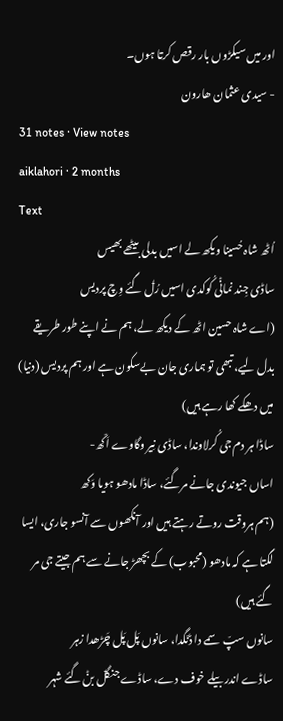اور میں سیکڑوں بار رقص کرتا ہوں۔
- سیدی عثمان ھارون
31 notes · View notes
aiklahori · 2 months
Text
اُٹھ شاہ حُسینا ویکھ لے اسیں بدلی بیٹھے بھیس
ساڈی جِند نماݨی کُوکدی اسیں رُݪ گئے وِچ پردیس
(اے شاہ حسین اٹھ کے دیکھ لے، ہم نے اپنے طور طریقے بدل لیے، تبھی تو ہماری جان بےسکون ہے اور ہم پردیس (دنیا) میں دھکے کھا رہے ہیں)
ساڈا ہر دم جی کُرلاوندا، ساڈی نِیر وگاوے اَکّھ-
اساں جیوندی جانے مرگئے، ساڈا مادھو ہویا وَکھ
(ہم ہروقت روتے رہتے ہیں اور آنکھوں سے آنسو جاری، ایسا لگتا ہے کہ مادھو (محبوب) کے بچھڑ جانے سے ہم جیتے جی مر گئے ہیں)
سانوں سپّ سمے دا ڈنّگدا، سانوں پَل پَل چَڑھدا زہر
ساڈے اندر بیلے خوف دے، ساڈے جنگݪ بݨ گئے شہر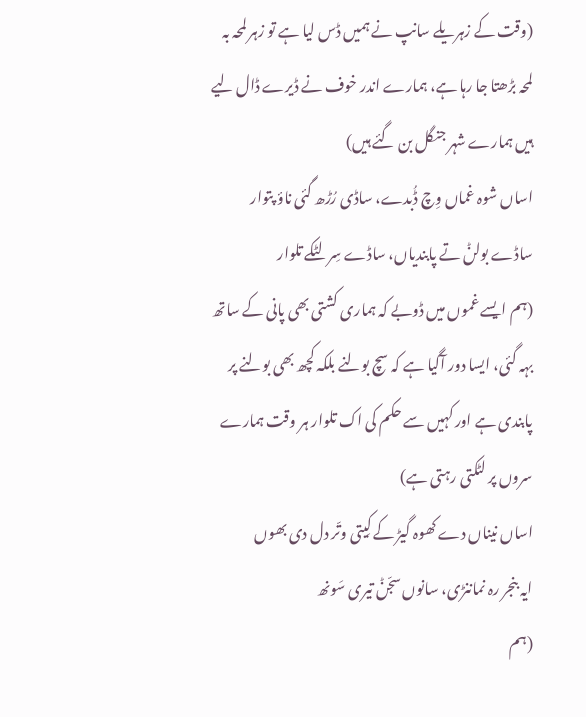(وقت کے زہریلے سانپ نے ہمیں ڈس لیا ہے تو زہر لمحہ بہ لمحہ بڑھتا جا رہا ہے، ہمارے اندر خوف نے ڈیرے ڈال لیے ہیں ہمارے شہر جنگل بن گئے ہیں)
اساں شوہ غماں وِچ ڈُبدے، ساڈی رُڑھ گئی ناؤ پتوار
ساڈے بولݨ تے پابندیاں، ساڈے سِر لٹکے تلوار
(ہم ایسے غموں میں ڈوبے کہ ہماری کشتی بھی پانی کے ساتھ بہہ گئی، ایسا دور آگیا ہے کہ سچ بولنے بلکہ کچھ بھی بولنے پر پابندی ہے اور کہیں سے حکم کی اک تلوار ہر وقت ہمارے سروں پر لٹکتی رہتی ہے)
اساں نیناں دے کھوہ گیڑ کے کِیتی وتّر دل دی بھوں
ایہ بنجر رہ نماننڑی، سانوں سجّݨ تیری سَونھ
(ہم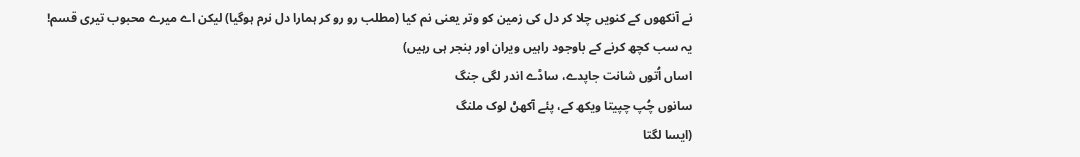نے آنکھوں کے کنویں چلا کر دل کی زمین کو وتر یعنی نم کیا (مطلب رو رو کر ہمارا دل نرم ہوگیا) لیکن اے میرے محبوب تیری قسم! یہ سب کچھ کرنے کے باوجود راہیں ویران اور بنجر ہی رہیں)
اساں اُتوں شانت جاپدے، ساڈے اندر لگی جنگ
سانوں چُپ چپیتا ویکھ کے، پئے آکھݨ لوک ملنگ
(ایسا لگتا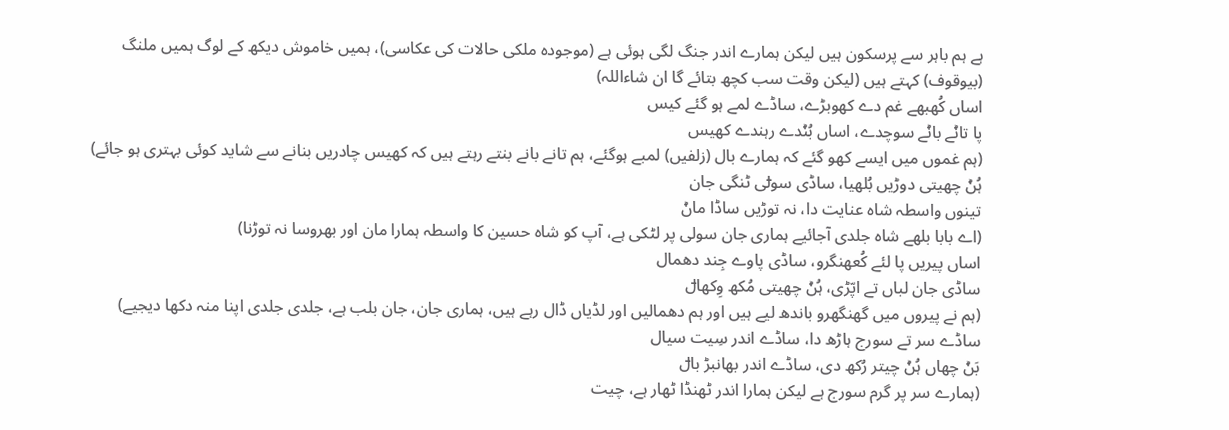ہے ہم باہر سے پرسکون ہیں لیکن ہمارے اندر جنگ لگی ہوئی ہے (موجودہ ملکی حالات کی عکاسی)، ہمیں خاموش دیکھ کے لوگ ہمیں ملنگ (بیوقوف) کہتے ہیں (لیکن وقت سب کچھ بتائے گا ان شاءاللہ)
اساں کُھبھے غم دے کھوبڑے، ساڈے لمے ہو گئے کیس
پا تاݨے باݨے سوچدے، اساں بُݨدے رہندے کھیس
(ہم غموں میں ایسے کھو گئے کہ ہمارے بال (زلفیں) لمبے ہوگئے، ہم تانے بانے بنتے رہتے ہیں کہ کھیس چادریں بنانے سے شاید کوئی بہتری ہو جائے)
ہُݨ چھیتی دوڑیں بُلھیا، ساڈی سوݪی ٹنگی جان
تینوں واسطہ شاہ عنایت دا، نہ توڑیں ساڈا ماݨ
(اے بابا بلھے شاہ جلدی آجائیے ہماری جان سولی پر لٹکی ہے، آپ کو شاہ حسین کا واسطہ ہمارا مان اور بھروسا نہ توڑنا)
اساں پیریں پا لئے کُعھنگرو، ساڈی پاوے جِند دھمال
ساڈی جان لباں تے اپّڑی، ہُݨ چھیتی مُکھ وِکھاݪ
(ہم نے پیروں میں گھنگھرو باندھ لیے ہیں اور ہم دھمالیں اور لڈیاں ڈال رہے ہیں، ہماری جان، جان بلب ہے، جلدی جلدی اپنا منہ دکھا دیجیے)
ساڈے سر تے سورج ہاڑھ دا، ساڈے اندر سِیت سیال
بَݨ چھاں ہُݨ چیتر رُکھ دی، ساڈے اندر بھانبڑ باݪ
(ہمارے سر پر گرم سورج ہے لیکن ہمارا اندر ٹھنڈا ٹھار ہے، چیت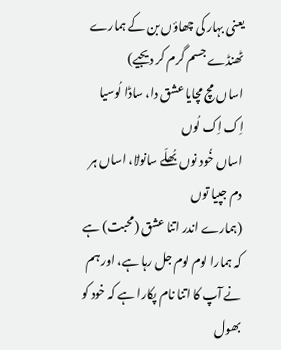یعنی بہار کی چھاؤں بن کے ہمارے ٹھنڈے جسم گرم کر دیجیے)
اساں مچ مچایا عشق دا، ساڈا لُوسیا اِک اِک لُوں
اساں خُود نوں بُھلّے سانوݪا، اساں ہر دم جپیا توں
(ہمارے اندر اتنا عشق (محبت) ہے کہ ہمارا لوم لوم جل رہا ہے، اور ہم نے آپ کا اتنا نام پکارا ہے کہ خود کو بھول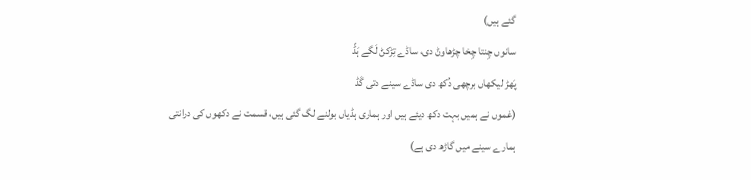گئے ہیں)
سانوں چِنتا چِخا چڑھاوݨ دی، ساڈے تِڑکݨ لَگے ہَڈّ
پَھڑ لیکھاں برچھی دُکھ دی ساڈے سینے دتی گَڈ
(غموں نے ہمیں بہت دکھ دیئے ہیں اور ہماری ہڈیاں بولنے لگ گئی ہیں، قسمت نے دکھوں کی درانتی ہمارے سینے میں گاڑھ دی ہے)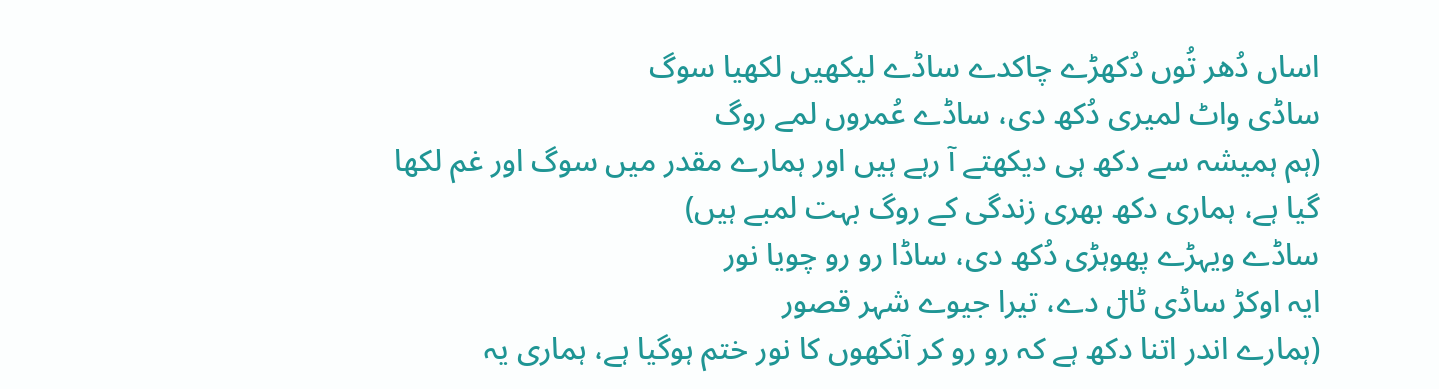اساں دُھر تُوں دُکھڑے چاکدے ساڈے لیکھیں لکھیا سوگ
ساڈی واٹ لمیری دُکھ دی، ساڈے عُمروں لمے روگ
(ہم ہمیشہ سے دکھ ہی دیکھتے آ رہے ہیں اور ہمارے مقدر میں سوگ اور غم لکھا گیا ہے، ہماری دکھ بھری زندگی کے روگ بہت لمبے ہیں)
ساڈے ویہڑے پھوہڑی دُکھ دی، ساڈا رو رو چویا نور
ایہ اوکڑ ساڈی ٹاݪ دے، تیرا جیوے شہر قصور
(ہمارے اندر اتنا دکھ ہے کہ رو رو کر آنکھوں کا نور ختم ہوگیا ہے، ہماری یہ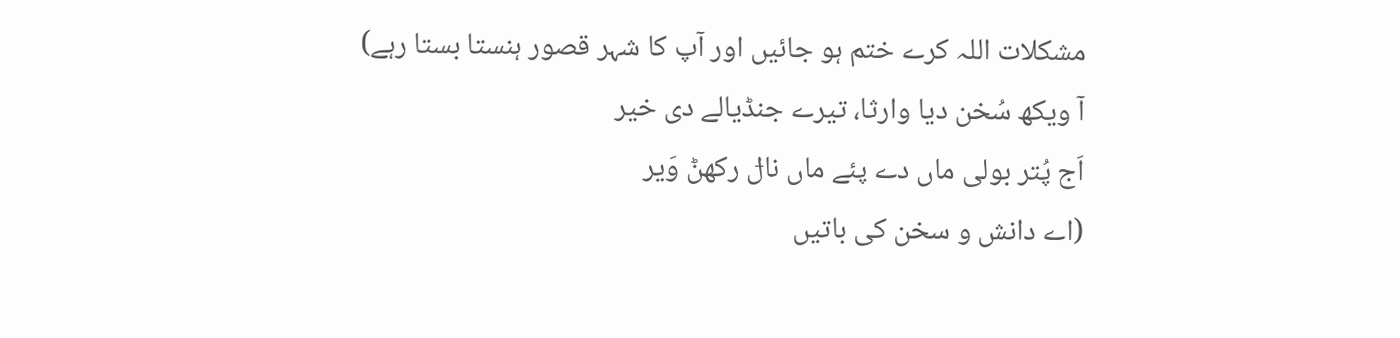مشکلات اللہ کرے ختم ہو جائیں اور آپ کا شہر قصور ہنستا بستا رہے)
آ ویکھ سُخن دیا وارثا، تیرے جنڈیالے دی خیر
اَج پُتر بولی ماں دے پئے ماں ناݪ رکھݨ وَیر
(اے دانش و سخن کی باتیں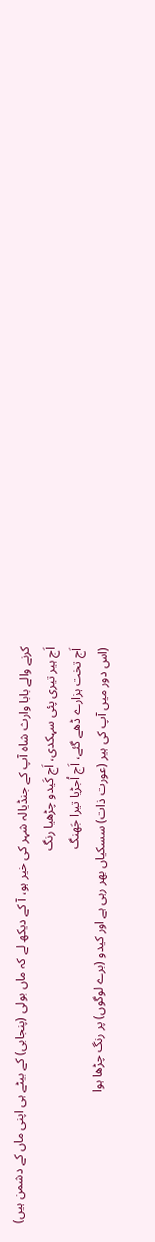کرنے والے بابا وارث شاہ آپ کے جنڈیالہ شہر کی خیر ہو، آ کے دیکھ لے کہ ماں بولی (پنجابی) کے بیٹے ہی اپنی ماں کے دشمن ہیں)
اَج ہیر تیری پئی سہکدی، اَج کَیدو چڑھیا رنگ
اَج تخت ہزارے ڈھے گئے، اَج اُجڑیا تیرا جَھنگ
(اس دور میں آپ کی ہیر (عورت ذات) سسکیاں بھر رہی ہے اور کیدو (برے لوگوں) پر رنگ چڑھا ہوا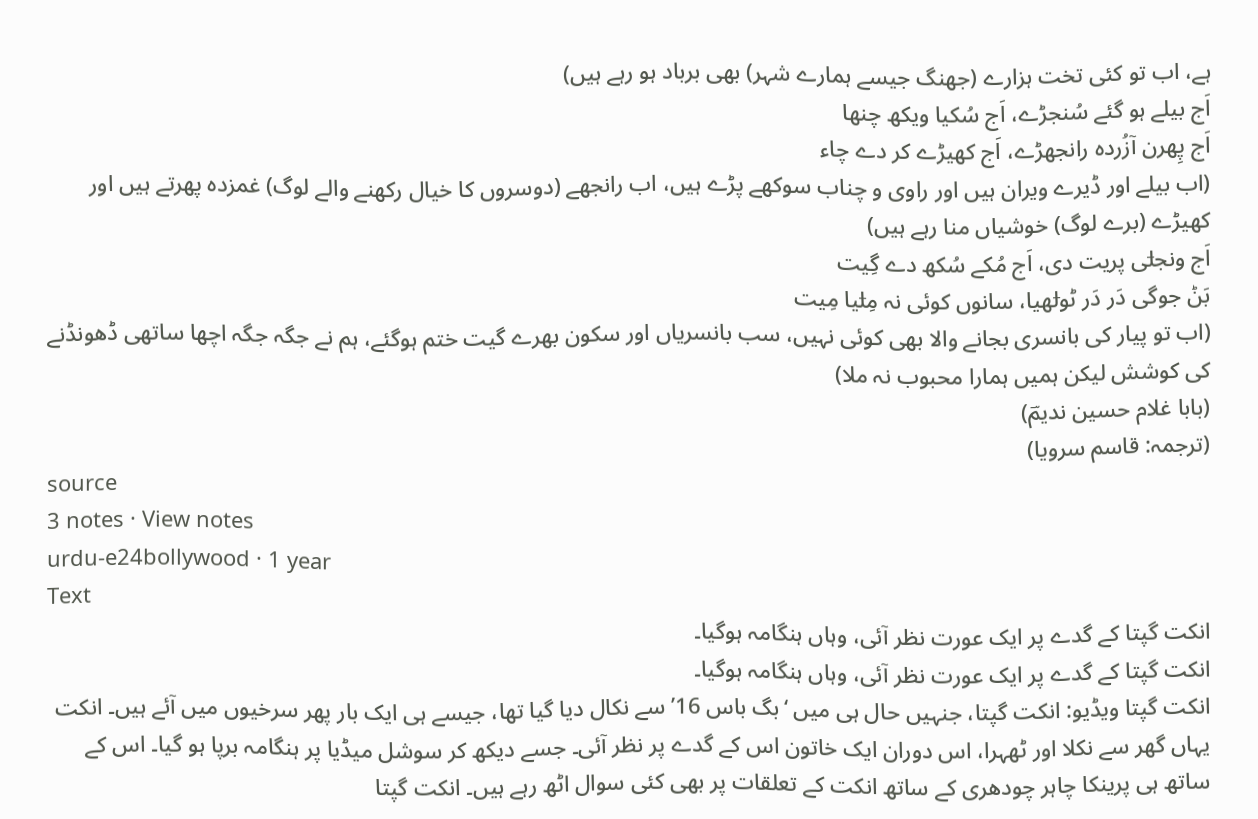ہے، اب تو کئی تخت ہزارے (جھنگ جیسے ہمارے شہر) بھی برباد ہو رہے ہیں)
اَج بیلے ہو گئے سُنجڑے، اَج سُکیا ویکھ چنھا
اَج پِھرن آزُردہ رانجھڑے، اَج کھیڑے کر دے چاء
(اب بیلے اور ڈیرے ویران ہیں اور راوی و چناب سوکھے پڑے ہیں، اب رانجھے (دوسروں کا خیال رکھنے والے لوگ) غمزدہ پھرتے ہیں اور کھیڑے (برے لوگ) خوشیاں منا رہے ہیں)
اَج ونجݪی پریت دی، اَج مُکے سُکھ دے گِیت
بَݨ جوگی دَر دَر ٹوݪھیا، سانوں کوئی نہ مِݪیا مِیت
(اب تو پیار کی بانسری بجانے والا بھی کوئی نہیں، سب بانسریاں اور سکون بھرے گیت ختم ہوگئے، ہم نے جگہ جگہ اچھا ساتھی ڈھونڈنے کی کوشش لیکن ہمیں ہمارا محبوب نہ ملا)
(بابا غلام حسین ندیمؔ)
(ترجمہ: قاسم سرویا)
source
3 notes · View notes
urdu-e24bollywood · 1 year
Text
انکت گپتا کے گدے پر ایک عورت نظر آئی، وہاں ہنگامہ ہوگیا۔
انکت گپتا کے گدے پر ایک عورت نظر آئی، وہاں ہنگامہ ہوگیا۔
انکت گپتا ویڈیو: انکت گپتا، جنہیں حال ہی میں ‘بگ باس 16’ سے نکال دیا گیا تھا، جیسے ہی ایک بار پھر سرخیوں میں آئے ہیں۔ انکت یہاں گھر سے نکلا اور ٹھہرا، اس دوران ایک خاتون اس کے گدے پر نظر آئی۔ جسے دیکھ کر سوشل میڈیا پر ہنگامہ برپا ہو گیا۔ اس کے ساتھ ہی پرینکا چاہر چودھری کے ساتھ انکت کے تعلقات پر بھی کئی سوال اٹھ رہے ہیں۔ انکت گپتا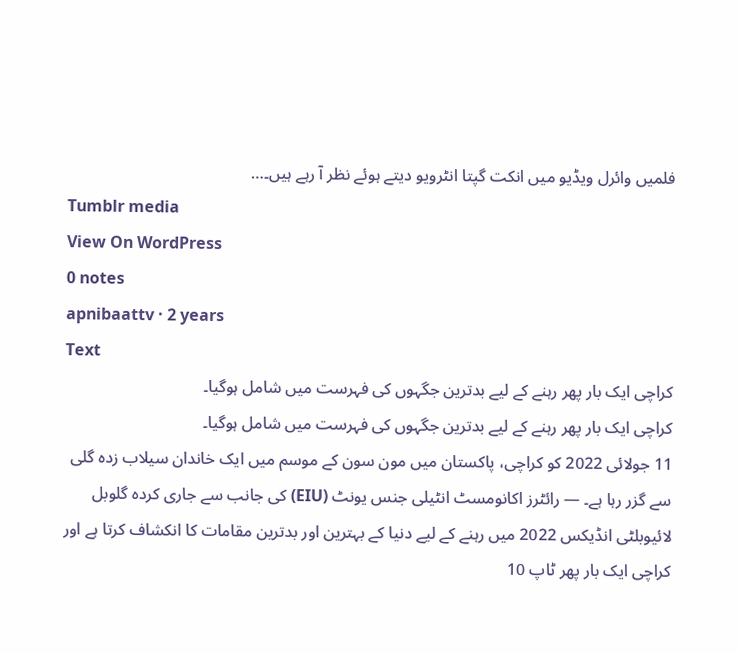فلمیں وائرل ویڈیو میں انکت گپتا انٹرویو دیتے ہوئے نظر آ رہے ہیں۔…
Tumblr media
View On WordPress
0 notes
apnibaattv · 2 years
Text
کراچی ایک بار پھر رہنے کے لیے بدترین جگہوں کی فہرست میں شامل ہوگیا۔
کراچی ایک بار پھر رہنے کے لیے بدترین جگہوں کی فہرست میں شامل ہوگیا۔
11 جولائی 2022 کو کراچی، پاکستان میں مون سون کے موسم میں ایک خاندان سیلاب زدہ گلی سے گزر رہا ہے۔ — رائٹرز اکانومسٹ انٹیلی جنس یونٹ (EIU) کی جانب سے جاری کردہ گلوبل لائیوبلٹی انڈیکس 2022 میں رہنے کے لیے دنیا کے بہترین اور بدترین مقامات کا انکشاف کرتا ہے اور کراچی ایک بار پھر ٹاپ 10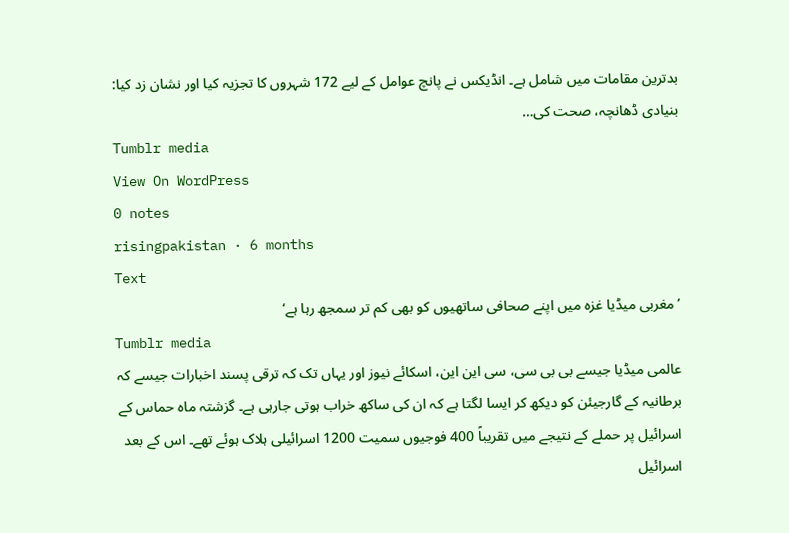بدترین مقامات میں شامل ہے۔ انڈیکس نے پانچ عوامل کے لیے 172 شہروں کا تجزیہ کیا اور نشان زد کیا: بنیادی ڈھانچہ، صحت کی…
Tumblr media
View On WordPress
0 notes
risingpakistan · 6 months
Text
’مغربی میڈیا غزہ میں اپنے صحافی ساتھیوں کو بھی کم تر سمجھ رہا ہے‘
Tumblr media
عالمی میڈیا جیسے بی بی سی، سی این این، اسکائے نیوز اور یہاں تک کہ ترقی پسند اخبارات جیسے کہ برطانیہ کے گارجیئن کو دیکھ کر ایسا لگتا ہے کہ ان کی ساکھ خراب ہوتی جارہی ہے۔ گزشتہ ماہ حماس کے اسرائیل پر حملے کے نتیجے میں تقریباً 400 فوجیوں سمیت 1200 اسرائیلی ہلاک ہوئے تھے۔ اس کے بعد اسرائیل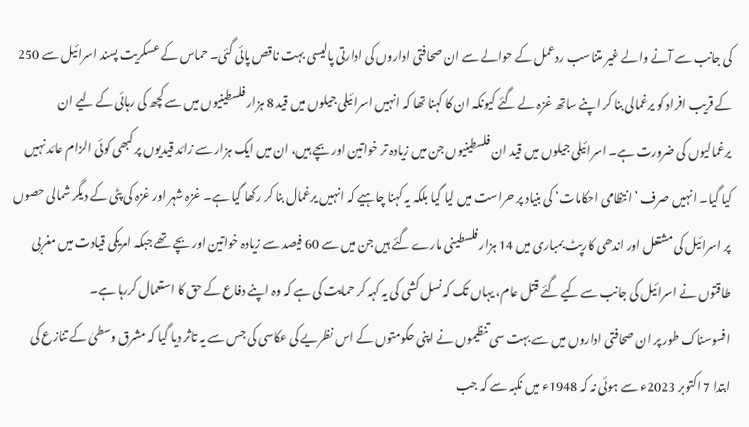کی جانب سے آنے والے غیر متناسب ردعمل کے حوالے سے ان صحافتی اداروں کی ادارتی پالیسی بہت ناقص پائی گئی۔ حماس کے عسکریت پسند اسرائیل سے 250 کے قریب افراد کو یرغمالی بنا کر اپنے ساتھ غزہ لے گئے کیونکہ ان کا کہنا تھا کہ انہیں اسرائیلی جیلوں میں قید 8 ہزار فلسطینیوں میں سے کچھ کی رہائی کے لیے ان یرغمالیوں کی ضرورت ہے۔ اسرائیلی جیلوں میں قید ان فلسطینیوں جن میں زیادہ تر خواتین اور بچے ہیں، ان میں ایک ہزار سے زائد قیدیوں پر کبھی کوئی الزام عائد نہیں کیا گیا۔ انہیں صرف ’انتظامی احکامات‘ کی بنیاد پر حراست میں لیا گیا بلکہ یہ کہنا چاہیے کہ انہیں یرغمال بنا کر رکھا گیا ہے۔ غزہ شہر اور غزہ کی پٹی کے دیگر شمالی حصوں پر اسرائیل کی مشتعل اور اندھی کارپٹ بمباری میں 14 ہزار فلسطینی مارے گئے ہیں جن میں سے 60 فیصد سے زیادہ خواتین اور بچے تھے جبکہ امریکی قیادت میں مغربی طاقتوں نے اسرائیل کی جانب سے کیے گئے قتل عام، یہاں تک کہ نسل کشی کی یہ کہہ کر حمایت کی ہے کہ وہ اپنے دفاع کے حق کا استعمال کررہا ہے۔
افسوسناک طور پر ان صحافتی اداروں میں سے بہت سی تنظیموں نے اپنی حکومتوں کے اس نظریے کی عکاسی کی جس سے یہ تاثر دیا گیا کہ مشرق وسطیٰ کے تنازع کی ابتدا 7 اکتوبر 2023ء سے ہوئی نہ کہ 1948ء میں نکبہ سے کہ جب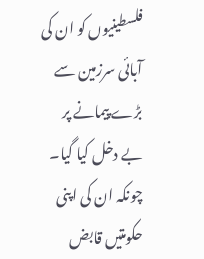فلسطینیوں کو ان کی آبائی سرزمین سے بڑے پیمانے پر بے دخل کیا گیا۔ چونکہ ان کی اپنی حکومتیں قابض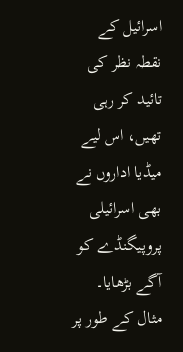اسرائیل کے نقطہ نظر کی تائید کر رہی تھیں، اس لیے میڈیا اداروں نے بھی اسرائیلی پروپیگنڈے کو آگے بڑھایا۔ مثال کے طور پر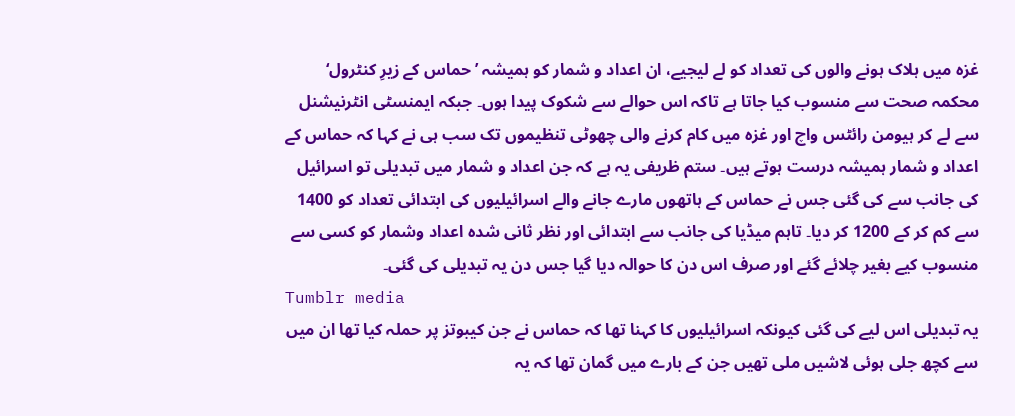غزہ میں ہلاک ہونے والوں کی تعداد کو لے لیجیے، ان اعداد و شمار کو ہمیشہ ’حماس کے زیرِ کنٹرول‘ محکمہ صحت سے منسوب کیا جاتا ہے تاکہ اس حوالے سے شکوک پیدا ہوں۔ جبکہ ایمنسٹی انٹرنیشنل سے لے کر ہیومن رائٹس واچ اور غزہ میں کام کرنے والی چھوٹی تنظیموں تک سب ہی نے کہا کہ حماس کے اعداد و شمار ہمیشہ درست ہوتے ہیں۔ ستم ظریفی یہ ہے کہ جن اعداد و شمار میں تبدیلی تو اسرائیل کی جانب سے کی گئی جس نے حماس کے ہاتھوں مارے جانے والے اسرائیلیوں کی ابتدائی تعداد کو 1400 سے کم کر کے 1200 کر دیا۔ تاہم میڈیا کی جانب سے ابتدائی اور نظر ثانی شدہ اعداد وشمار کو کسی سے منسوب کیے بغیر چلائے گئے اور صرف اس دن کا حوالہ دیا گیا جس دن یہ تبدیلی کی گئی۔
Tumblr media
یہ تبدیلی اس لیے کی گئی کیونکہ اسرائیلیوں کا کہنا تھا کہ حماس نے جن کیبوتز پر حملہ کیا تھا ان میں سے کچھ جلی ہوئی لاشیں ملی تھیں جن کے بارے میں گمان تھا کہ یہ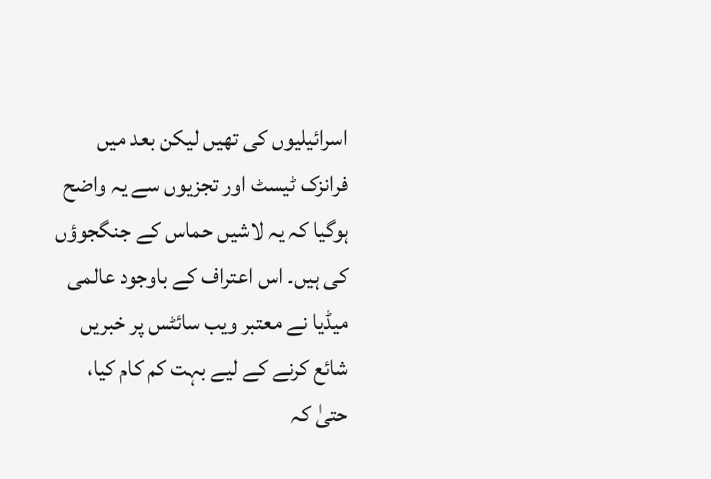اسرائیلیوں کی تھیں لیکن بعد میں فرانزک ٹیسٹ اور تجزیوں سے یہ واضح ہوگیا کہ یہ لاشیں حماس کے جنگجوؤں کی ہیں۔ اس اعتراف کے باوجود عالمی میڈیا نے معتبر ویب سائٹس پر خبریں شائع کرنے کے لیے بہت کم کام کیا، حتیٰ کہ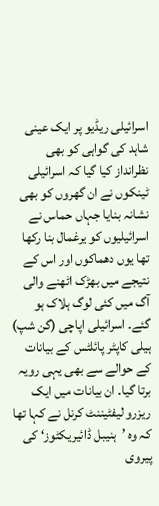اسرائیلی ریڈیو پر ایک عینی شاہد کی گواہی کو بھی نظرانداز کیا گیا کہ اسرائیلی ٹینکوں نے ان گھروں کو بھی نشانہ بنایا جہاں حماس نے اسرائیلیوں کو یرغمال بنا رکھا تھا یوں دھماکوں اور اس کے نتیجے میں بھڑک اٹھنے والی آگ میں کئی لوگ ہلاک ہو گئے۔ اسرائیلی اپاچی (گن شپ) ہیلی کاپٹر پائلٹس کے بیانات کے حوالے سے بھی یہی رویہ برتا گیا۔ ان بیانات میں ایک ریزرو لیفٹیننٹ کرنل نے کہا تھا کہ وہ ’ہنیبل ڈائیریکٹوز‘ کی پیروی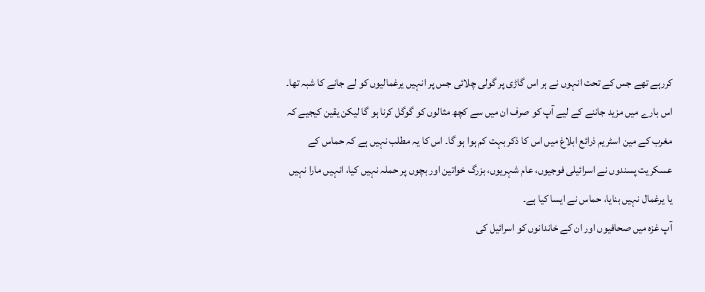کررہے تھے جس کے تحت انہوں نے ہر اس گاڑی پر گولی چلائی جس پر انہیں یرغمالیوں کو لے جانے کا شبہ تھا۔ اس بارے میں مزید جاننے کے لیے آپ کو صرف ان میں سے کچھ مثالوں کو گوگل کرنا ہو گا لیکن یقین کیجیے کہ مغرب کے مین اسٹریم ذرائع ابلاغ میں اس کا ذکر بہت کم ہوا ہو گا۔ اس کا یہ مطلب نہیں ہے کہ حماس کے عسکریت پسندوں نے اسرائیلی فوجیوں، عام شہریوں، بزرگ خواتین اور بچوں پر حملہ نہیں کیا، انہیں مارا نہیں یا یرغمال نہیں بنایا، حماس نے ایسا کیا ہے۔
آپ غزہ میں صحافیوں اور ان کے خاندانوں کو اسرائیل کی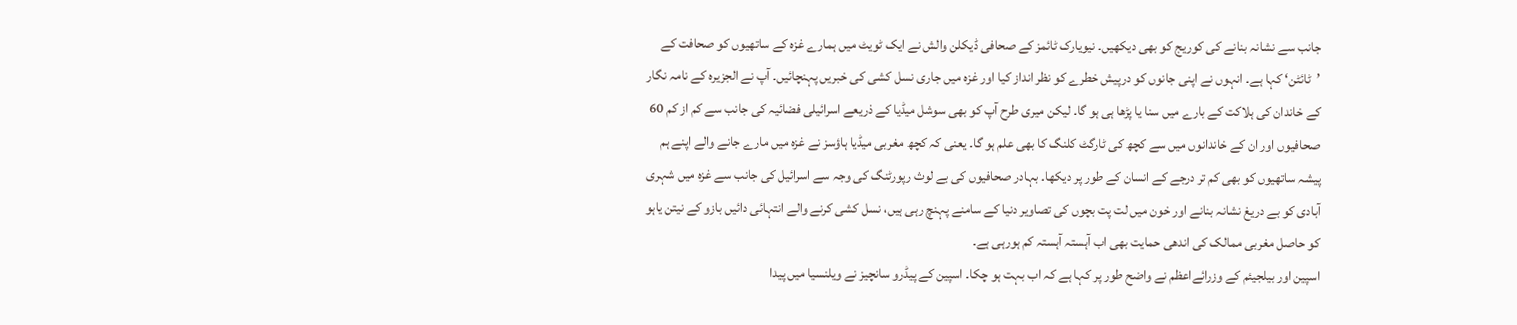جانب سے نشانہ بنانے کی کوریج کو بھی دیکھیں۔ نیویارک ٹائمز کے صحافی ڈیکلن والش نے ایک ٹویٹ میں ہمارے غزہ کے ساتھیوں کو صحافت کے ’ٹائٹن‘ کہا ہے۔ انہوں نے اپنی جانوں کو درپیش خطرے کو نظر انداز کیا اور غزہ میں جاری نسل کشی کی خبریں پہنچائیں۔ آپ نے الجزیرہ کے نامہ نگار کے خاندان کی ہلاکت کے بارے میں سنا یا پڑھا ہی ہو گا۔ لیکن میری طرح آپ کو بھی سوشل میڈیا کے ذریعے اسرائیلی فضائیہ کی جانب سے کم از کم 60 صحافیوں اور ان کے خاندانوں میں سے کچھ کی ٹارگٹ کلنگ کا بھی علم ہو گا۔ یعنی کہ کچھ مغربی میڈیا ہاؤسز نے غزہ میں مارے جانے والے اپنے ہم پیشہ ساتھیوں کو بھی کم تر درجے کے انسان کے طور پر دیکھا۔ بہادر صحافیوں کی بے لوث رپورٹنگ کی وجہ سے اسرائیل کی جانب سے غزہ میں شہری آبادی کو بے دریغ نشانہ بنانے اور خون میں لت پت بچوں کی تصاویر دنیا کے سامنے پہنچ رہی ہیں، نسل کشی کرنے والے انتہائی دائیں بازو کے نیتن یاہو کو حاصل مغربی ممالک کی اندھی حمایت بھی اب آہستہ آہستہ کم ہورہی ہے۔
اسپین اور بیلجیئم کے وزرائےاعظم نے واضح طور پر کہا ہے کہ اب بہت ہو چکا۔ اسپین کے پیڈرو سانچیز نے ویلنسیا میں پیدا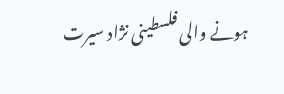ہونے والی فلسطینی نژاد سیرت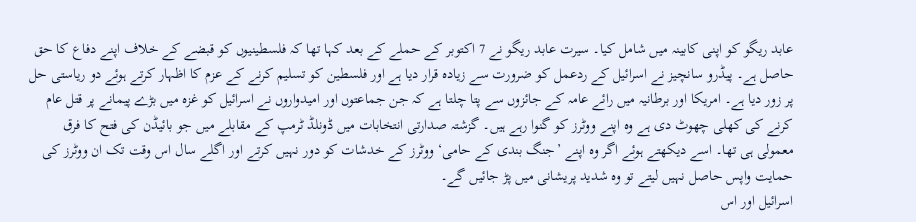عابد ریگو کو اپنی کابینہ میں شامل کیا۔ سیرت عابد ریگو نے 7 اکتوبر کے حملے کے بعد کہا تھا کہ فلسطینیوں کو قبضے کے خلاف اپنے دفاع کا حق حاصل ہے۔ پیڈرو سانچیز نے اسرائیل کے ردعمل کو ضرورت سے زیادہ قرار دیا ہے اور فلسطین کو تسلیم کرنے کے عزم کا اظہار کرتے ہوئے دو ریاستی حل پر زور دیا ہے۔ امریکا اور برطانیہ میں رائے عامہ کے جائزوں سے پتا چلتا ہے کہ جن جماعتوں اور امیدواروں نے اسرائیل کو غزہ میں بڑے پیمانے پر قتل عام کرنے کی کھلی چھوٹ دی ہے وہ اپنے ووٹرز کو گنوا رہے ہیں۔ گزشتہ صدارتی انتخابات میں ڈونلڈ ٹرمپ کے مقابلے میں جو بائیڈن کی فتح کا فرق معمولی ہی تھا۔ اسے دیکھتے ہوئے اگر وہ اپنے ’جنگ بندی کے حامی‘ ووٹرز کے خدشات کو دور نہیں کرتے اور اگلے سال اس وقت تک ان ووٹرز کی حمایت واپس حاصل نہیں لیتے تو وہ شدید پریشانی میں پڑ جائیں گے۔
اسرائیل اور اس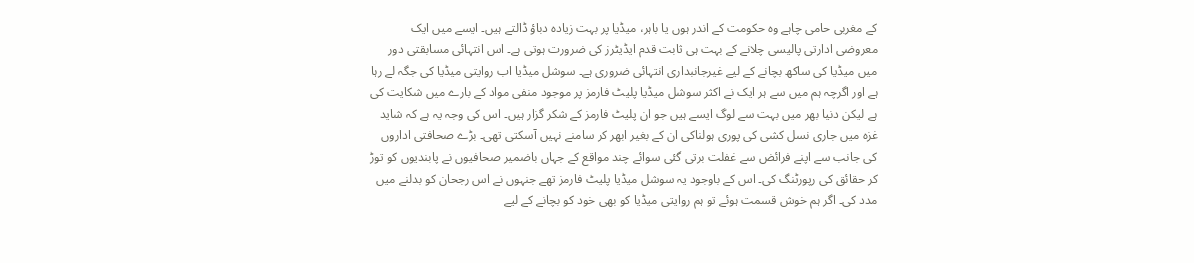کے مغربی حامی چاہے وہ حکومت کے اندر ہوں یا باہر، میڈیا پر بہت زیادہ دباؤ ڈالتے ہیں۔ ایسے میں ایک معروضی ادارتی پالیسی چلانے کے بہت ہی ثابت قدم ایڈیٹرز کی ضرورت ہوتی ہے۔ اس انتہائی مسابقتی دور میں میڈیا کی ساکھ بچانے کے لیے غیرجانبداری انتہائی ضروری ہے۔ سوشل میڈیا اب روایتی میڈیا کی جگہ لے رہا ہے اور اگرچہ ہم میں سے ہر ایک نے اکثر سوشل میڈیا پلیٹ فارمز پر موجود منفی مواد کے بارے میں شکایت کی ہے لیکن دنیا بھر میں بہت سے لوگ ایسے ہیں جو ان پلیٹ فارمز کے شکر گزار ہیں۔ اس کی وجہ یہ ہے کہ شاید غزہ میں جاری نسل کشی کی پوری ہولناکی ان کے بغیر ابھر کر سامنے نہیں آسکتی تھی۔ بڑے صحافتی اداروں کی جانب سے اپنے فرائض سے غفلت برتی گئی سوائے چند مواقع کے جہاں باضمیر صحافیوں نے پابندیوں کو توڑ کر حقائق کی رپورٹنگ کی۔ اس کے باوجود یہ سوشل میڈیا پلیٹ فارمز تھے جنہوں نے اس رجحان کو بدلنے میں مدد کی۔ اگر ہم خوش قسمت ہوئے تو ہم روایتی میڈیا کو بھی خود کو بچانے کے لیے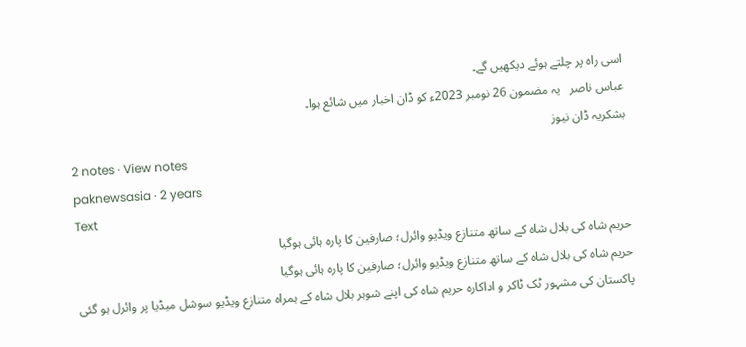اسی راہ پر چلتے ہوئے دیکھیں گے۔
عباس ناصر   یہ مضمون 26 نومبر 2023ء کو ڈان اخبار میں شائع ہوا۔
بشکریہ ڈان نیوز
2 notes · View notes
paknewsasia · 2 years
Text
حریم شاہ کی بلال شاہ کے ساتھ متنازع ویڈیو وائرل؛ صارفین کا پارہ ہائی ہوگیا
حریم شاہ کی بلال شاہ کے ساتھ متنازع ویڈیو وائرل؛ صارفین کا پارہ ہائی ہوگیا
پاکستان کی مشہور ٹک ٹاکر و اداکارہ حریم شاہ کی اپنے شوہر بلال شاہ کے ہمراہ متنازع ویڈیو سوشل میڈیا پر وائرل ہو گئی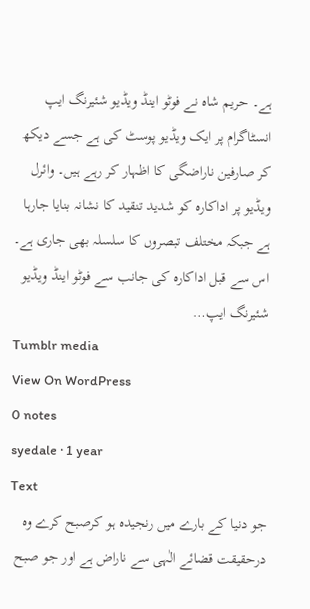ہے۔ حریم شاہ نے فوٹو اینڈ ویڈیو شئیرنگ ایپ انسٹاگرام پر ایک ویڈیو پوسٹ کی ہے جسے دیکھ کر صارفین ناراضگی کا اظہار کر رہے ہیں۔ وائرل ویڈیو پر اداکارہ کو شدید تنقید کا نشانہ بنایا جارہا ہے جبکہ مختلف تبصروں کا سلسلہ بھی جاری ہے۔ اس سے قبل اداکارہ کی جانب سے فوٹو اینڈ ویڈیو شئیرنگ ایپ…
Tumblr media
View On WordPress
0 notes
syedale · 1 year
Text
جو دنیا کے بارے میں رنجیدہ ہو کرصبح کرے وہ درحقیقت قضائے الٰہی سے ناراض ہے اور جو صبح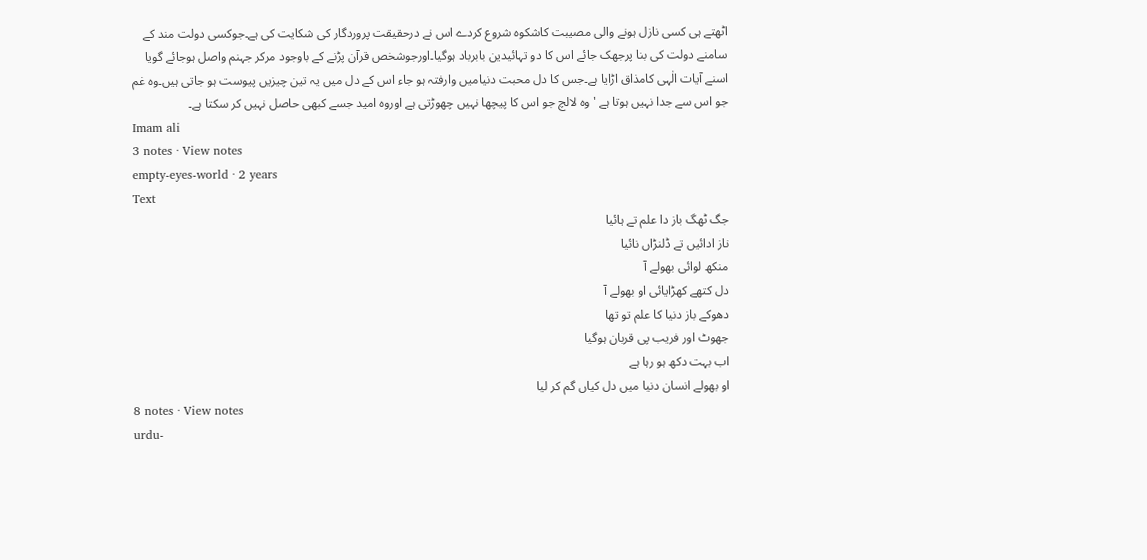اٹھتے ہی کسی نازل ہونے والی مصیبت کاشکوہ شروع کردے اس نے درحقیقت پروردگار کی شکایت کی ہے۔جوکسی دولت مند کے سامنے دولت کی بنا پرجھک جائے اس کا دو تہائیدین بابرباد ہوگیا۔اورجوشخص قرآن پڑنے کے باوجود مرکر جہنم واصل ہوجائے گویا اسنے آیات الٰہی کامذاق اڑایا ہے۔جس کا دل محبت دنیامیں وارفتہ ہو جاء اس کے دل میں یہ تین چیزیں پیوست ہو جاتی ہیں۔وہ غم جو اس سے جدا نہیں ہوتا ہے ' وہ لالچ جو اس کا پیچھا نہیں چھوڑتی ہے اوروہ امید جسے کبھی حاصل نہیں کر سکتا ہے۔
Imam ali
3 notes · View notes
empty-eyes-world · 2 years
Text
جگ ٹھگ باز دا علم تے ہائیا
ناز ادائیں تے ڈلنڑاں نائیا
منکھ لوائی بھولے آ
دل کتھے کھڑایائی او بھولے آ
دھوکے باز دنیا کا علم تو تھا
جھوٹ اور فریب پی قربان ہوگیا
اب بہت دکھ ہو رہا ہے
او بھولے انسان دنیا میں دل کیاں گم کر لیا
8 notes · View notes
urdu-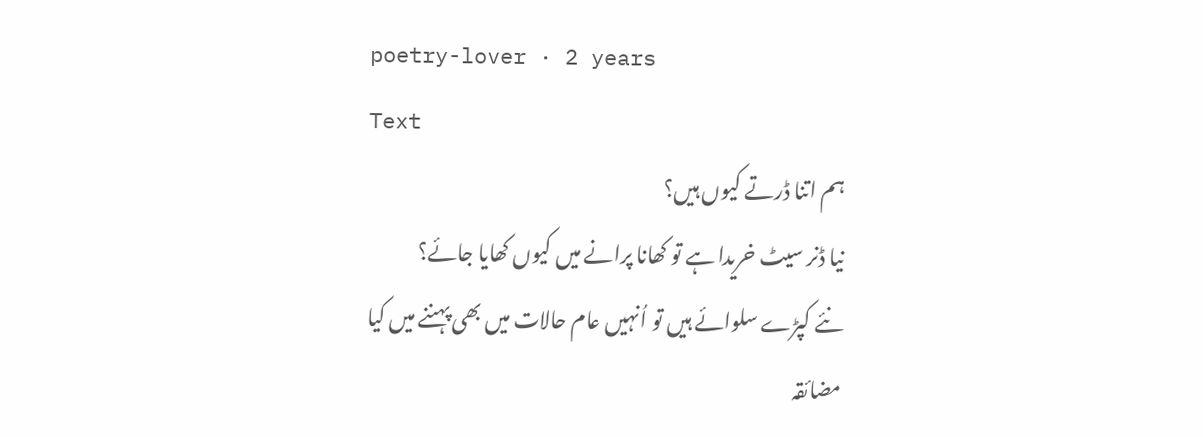poetry-lover · 2 years
Text
ہم اتنا ڈرتے کیوں ہیں؟
نیا ڈنر سیٹ خریدا ہے تو کھانا پرانے میں کیوں کھایا جائے؟
نئے کپڑے سلوائے ہیں تو اُنہیں عام حالات میں بھی پہننے میں کیا مضائقہ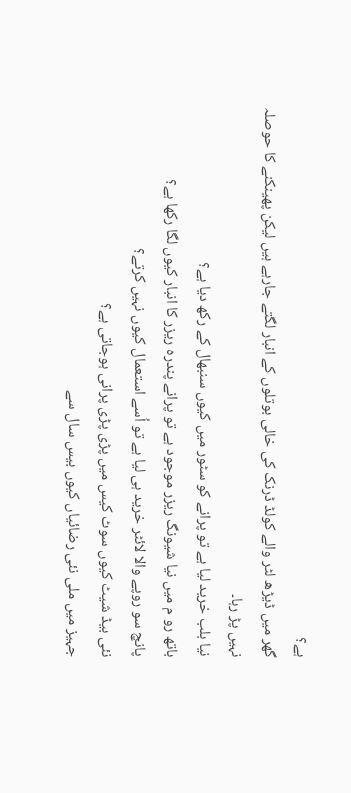ہے؟
گھر میں ڈیڑھ لٹر والے کولڈ ڈرنک کی خالی بوتلوں کے انبار لگتے جارہے ہیں لیکن پھینکنے کا حوصلہ نہیں پڑ رہا۔
نیا بلب خرید لیا ہے تو پرانے کو سٹور میں کیوں سنبھال کے رکھ دیا ہے؟
باتھ رو م میں نیا شیونگ ریزر موجود ہے تو پرانے پندرہ ریزر کا انبار کیوں لگا رکھا ہے؟
پانچ سو روپے والا لائٹر خرید ہی لیا ہے تو اُسے استعمال کیوں نہیں کرتے؟
نئی بیڈ شیٹ کیوں سوٹ کیس میں پڑی پڑی پرانی ہوجاتی ہے؟
جہیز میں ملی نئی رضائیاں کیوں بیس سال سے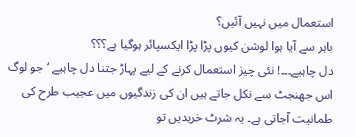استعمال میں نہیں آئیں؟
باہر سے آیا ہوا لوشن کیوں پڑا پڑا ایکسپائر ہوگیا ہے؟؟؟
دل چاہیے۔۔۔! نئی چیز استعمال کرنے کے لیے پہاڑ جتنا دل چاہیے ‘جو لوگ اس جھنجٹ سے نکل جاتے ہیں ان کی زندگیوں میں عجیب طرح کی طمانیت آجاتی ہے۔ یہ شرٹ خریدیں تو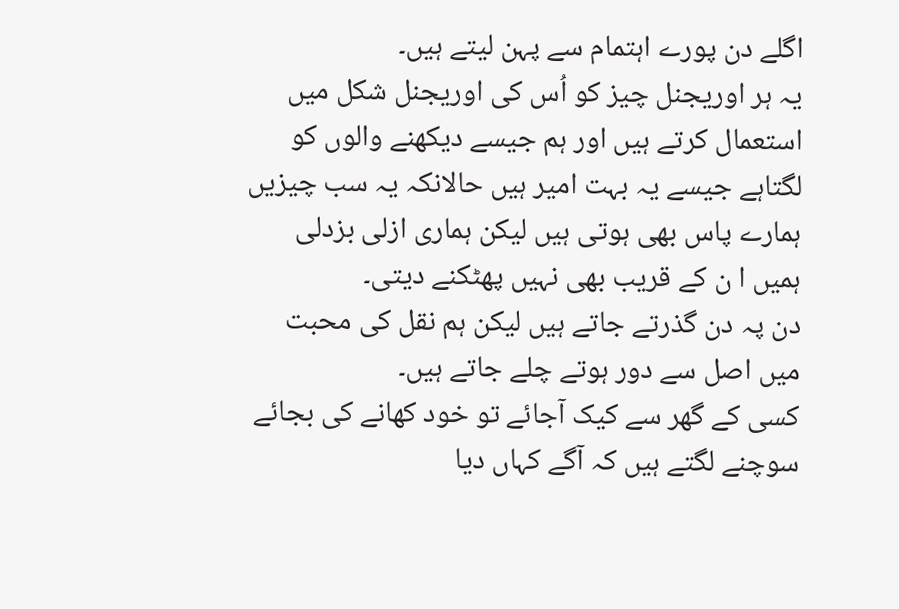اگلے دن پورے اہتمام سے پہن لیتے ہیں۔
یہ ہر اوریجنل چیز کو اُس کی اوریجنل شکل میں استعمال کرتے ہیں اور ہم جیسے دیکھنے والوں کو لگتاہے جیسے یہ بہت امیر ہیں حالانکہ یہ سب چیزیں ہمارے پاس بھی ہوتی ہیں لیکن ہماری ازلی بزدلی ہمیں ا ن کے قریب بھی نہیں پھٹکنے دیتی۔
دن پہ دن گذرتے جاتے ہیں لیکن ہم نقل کی محبت میں اصل سے دور ہوتے چلے جاتے ہیں۔
کسی کے گھر سے کیک آجائے تو خود کھانے کی بجائے سوچنے لگتے ہیں کہ آگے کہاں دیا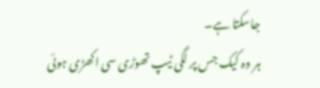جاسکتا ہے۔
ہر وہ کیک جس پر لگی ٹیپ تھوڑی سی اکھڑی ہوئی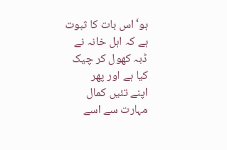ہو‘اس بات کا ثبوت ہے کہ اہل خانہ نے ڈبہ کھول کر چیک کیا ہے اور پھر
اپنے تئیں کمال مہارت سے اسے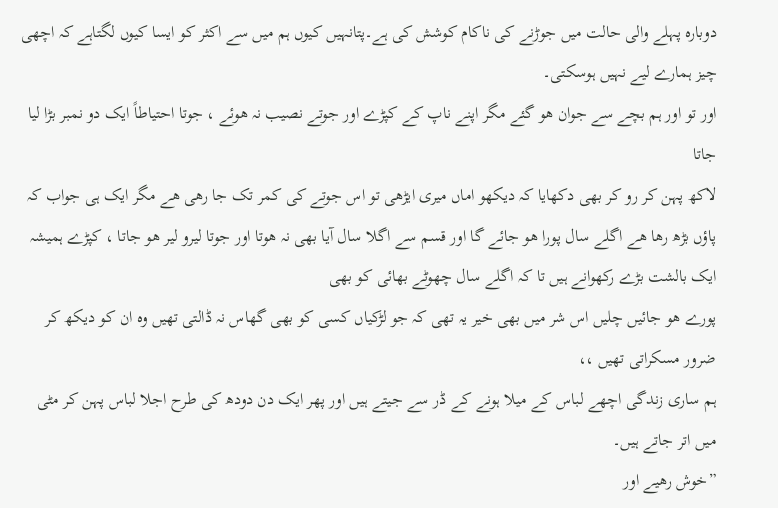دوبارہ پہلے والی حالت میں جوڑنے کی ناکام کوشش کی ہے۔پتانہیں کیوں ہم میں سے اکثر کو ایسا کیوں لگتاہے کہ اچھی چیز ہمارے لیے نہیں ہوسکتی۔
اور تو اور ہم بچے سے جوان ھو گئے مگر اپنے ناپ کے کپڑے اور جوتے نصیب نہ ھوئے ، جوتا احتیاطاً ایک دو نمبر بڑا لیا جاتا
لاکھ پہن کر رو کر بھی دکھایا کہ دیکھو اماں میری ایڑھی تو اس جوتے کی کمر تک جا رھی ھے مگر ایک ہی جواب کہ پاؤں بڑھ رھا ھے اگلے سال پورا ھو جائے گا اور قسم سے اگلا سال آیا بھی نہ ھوتا اور جوتا لیرو لیر ھو جاتا ، کپڑے ہمیشہ ایک بالشت بڑے رکھوانے ہیں تا کہ اگلے سال چھوٹے بھائی کو بھی
پورے ھو جائیں چلیں اس شر میں بھی خیر یہ تھی کہ جو لڑکیاں کسی کو بھی گھاس نہ ڈالتی تھیں وہ ان كو دیکھ کر ضرور مسکراتی تھیں ،،
ہم ساری زندگی اچھے لباس کے میلا ہونے کے ڈر سے جیتے ہیں اور پھر ایک دن دودھ کی طرح اجلا لباس پہن کر مٹی میں اتر جاتے ہیں۔
”خوش رھیے اور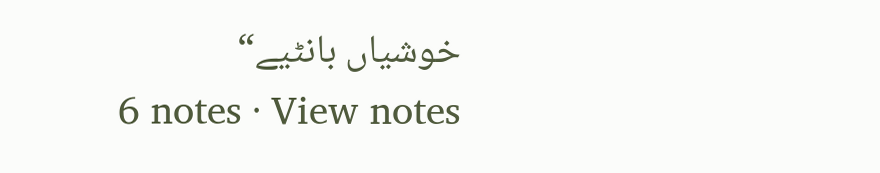خوشیاں بانٹیے“
6 notes · View notes